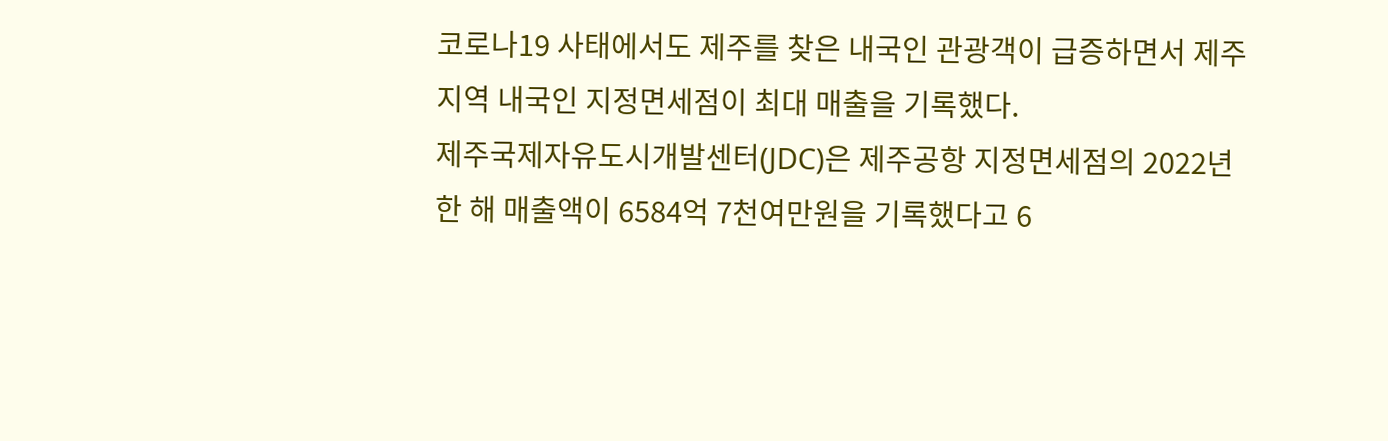코로나19 사태에서도 제주를 찾은 내국인 관광객이 급증하면서 제주지역 내국인 지정면세점이 최대 매출을 기록했다.
제주국제자유도시개발센터(JDC)은 제주공항 지정면세점의 2022년 한 해 매출액이 6584억 7천여만원을 기록했다고 6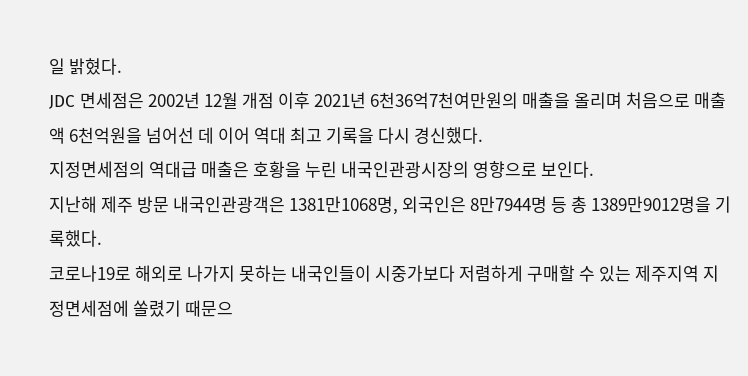일 밝혔다.
JDC 면세점은 2002년 12월 개점 이후 2021년 6천36억7천여만원의 매출을 올리며 처음으로 매출액 6천억원을 넘어선 데 이어 역대 최고 기록을 다시 경신했다.
지정면세점의 역대급 매출은 호황을 누린 내국인관광시장의 영향으로 보인다.
지난해 제주 방문 내국인관광객은 1381만1068명, 외국인은 8만7944명 등 총 1389만9012명을 기록했다.
코로나19로 해외로 나가지 못하는 내국인들이 시중가보다 저렴하게 구매할 수 있는 제주지역 지정면세점에 쏠렸기 때문으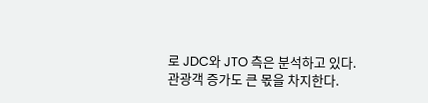로 JDC와 JTO 측은 분석하고 있다.
관광객 증가도 큰 몫을 차지한다.